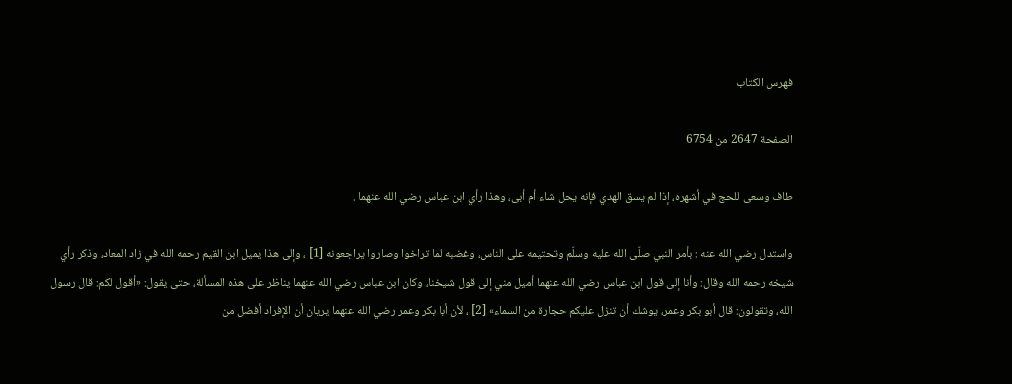فهرس الكتاب

الصفحة 2647 من 6754

طاف وسعى للحج في أشهره، إذا لم يسق الهدي فإنه يحل شاء أم أبى، وهذا رأي ابن عباس رضي الله عنهما .

واستدل رضي الله عنه : بأمر النبي صلّى الله عليه وسلّم وتحتيمه على الناس، وغضبه لما تراخوا وصاروا يراجعونه [1] ، وإلى هذا يميل ابن القيم رحمه الله في زاد المعاد، وذكر رأي شيخه رحمه الله وقال: وأنا إلى قول ابن عباس رضي الله عنهما أميل مني إلى قول شيخنا، وكان ابن عباس رضي الله عنهما يناظر على هذه المسألة، حتى يقول: «أقول لكم: قال رسول الله، وتقولون: قال أبو بكر وعمر، يوشك أن تنزل عليكم حجارة من السماء» [2] ، لأن أبا بكر وعمر رضي الله عنهما يريان أن الإفراد أفضل من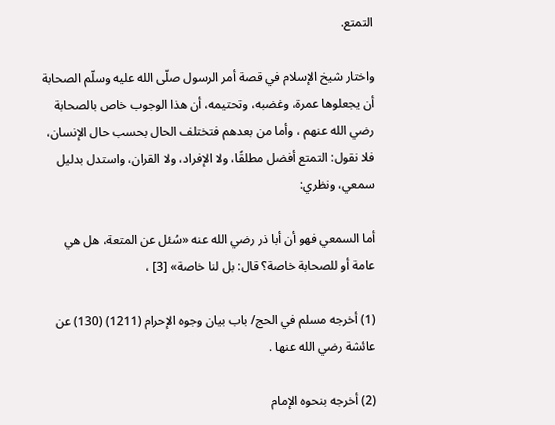التمتع.

واختار شيخ الإسلام في قصة أمر الرسول صلّى الله عليه وسلّم الصحابة أن يجعلوها عمرة، وغضبه، وتحتيمه، أن هذا الوجوب خاص بالصحابة رضي الله عنهم ، وأما من بعدهم فتختلف الحال بحسب حال الإنسان، فلا نقول: التمتع أفضل مطلقًا، ولا الإفراد، ولا القران، واستدل بدليل سمعي، ونظري:

أما السمعي فهو أن أبا ذر رضي الله عنه «سُئل عن المتعة، هل هي عامة أو للصحابة خاصة؟ قال: بل لنا خاصة» [3] ،

(1) أخرجه مسلم في الحج/ باب بيان وجوه الإحرام (1211) (130) عن عائشة رضي الله عنها .

(2) أخرجه بنحوه الإمام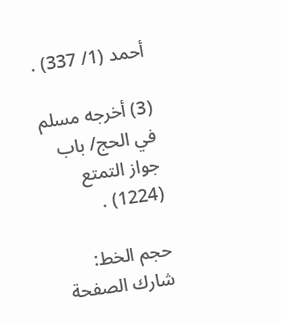أحمد (1/ 337) .

(3) أخرجه مسلم في الحج/ باب جواز التمتع (1224) .

حجم الخط:
شارك الصفحة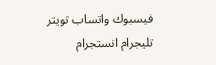فيسبوك واتساب تويتر تليجرام انستجرام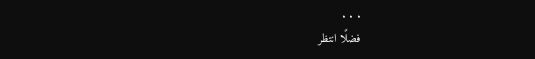. . .
فضلًا انتظر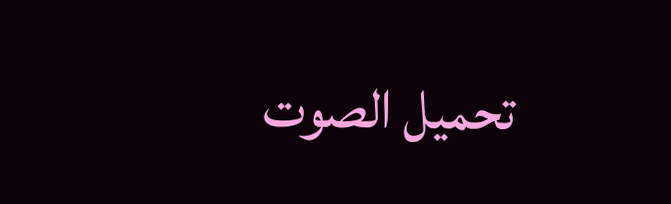تحميل الصوت